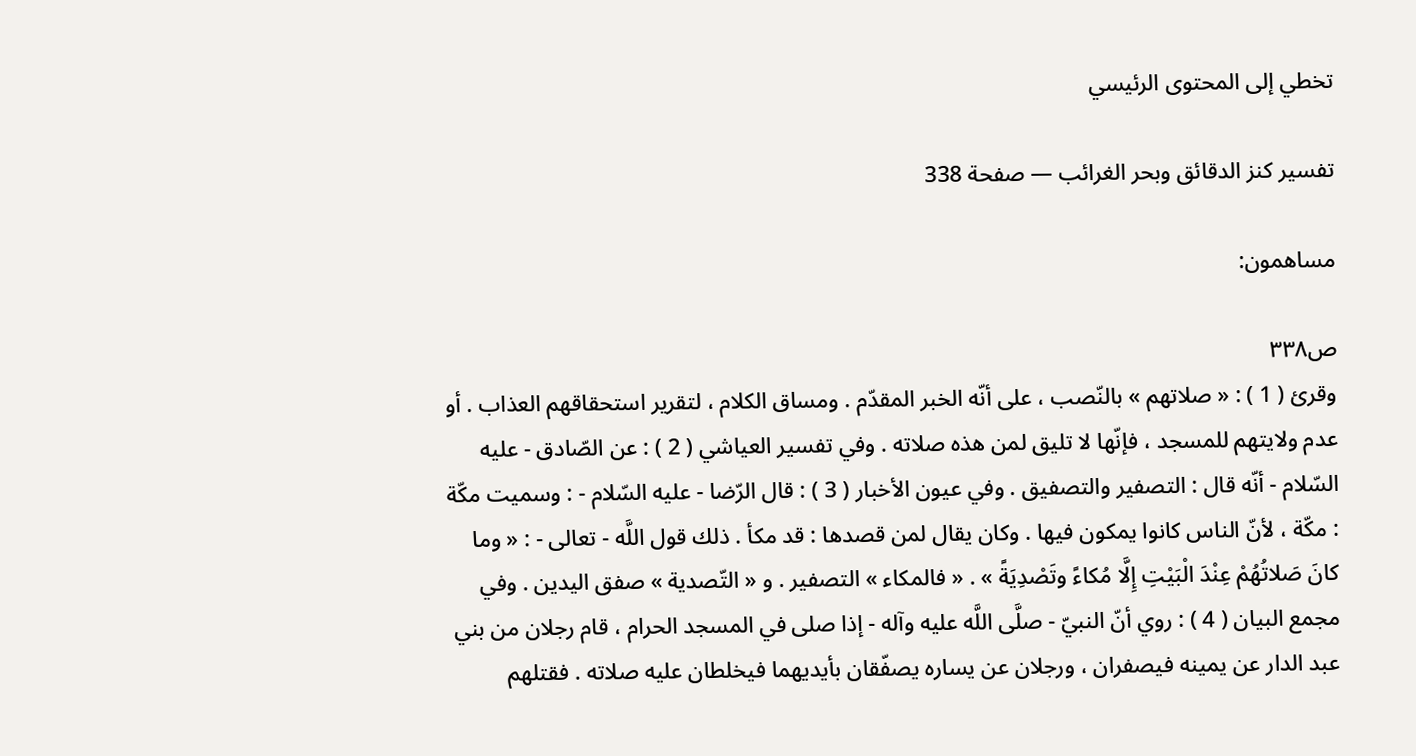تخطي إلى المحتوى الرئيسي

تفسير كنز الدقائق وبحر الغرائب — صفحة 338

مساهمون:

ص٣٣٨
وقرئ ( 1 ) : « صلاتهم » بالنّصب ، على أنّه الخبر المقدّم . ومساق الكلام ، لتقرير استحقاقهم العذاب . أو عدم ولايتهم للمسجد ، فإنّها لا تليق لمن هذه صلاته . وفي تفسير العياشي ( 2 ) : عن الصّادق - عليه السّلام - أنّه قال : التصفير والتصفيق . وفي عيون الأخبار ( 3 ) : قال الرّضا - عليه السّلام - : وسميت مكّة : مكّة ، لأنّ الناس كانوا يمكون فيها . وكان يقال لمن قصدها : قد مكأ . ذلك قول اللَّه - تعالى - : « وما كانَ صَلاتُهُمْ عِنْدَ الْبَيْتِ إِلَّا مُكاءً وتَصْدِيَةً » . « فالمكاء » التصفير . و « التّصدية » صفق اليدين . وفي مجمع البيان ( 4 ) : روي أنّ النبيّ - صلَّى اللَّه عليه وآله - إذا صلى في المسجد الحرام ، قام رجلان من بني عبد الدار عن يمينه فيصفران ، ورجلان عن يساره يصفّقان بأيديهما فيخلطان عليه صلاته . فقتلهم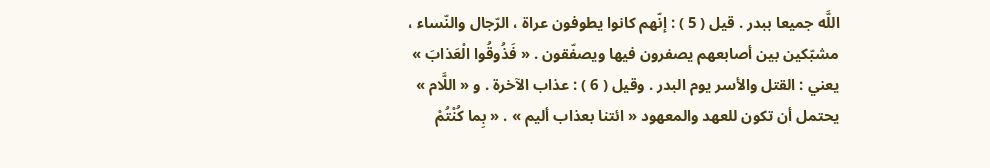اللَّه جميعا ببدر . قيل ( 5 ) : إنّهم كانوا يطوفون عراة ، الرّجال والنّساء ، مشبّكين بين أصابعهم يصفرون فيها ويصفّقون . « فَذُوقُوا الْعَذابَ » يعني : القتل والأسر يوم البدر . وقيل ( 6 ) : عذاب الآخرة . و « اللَّام » يحتمل أن تكون للعهد والمعهود « ائتنا بعذاب أليم » . « بِما كُنْتُمْ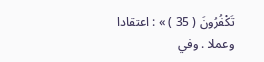تَكْفُرُونَ ( 35 ) » : اعتقادا وعملا . وفي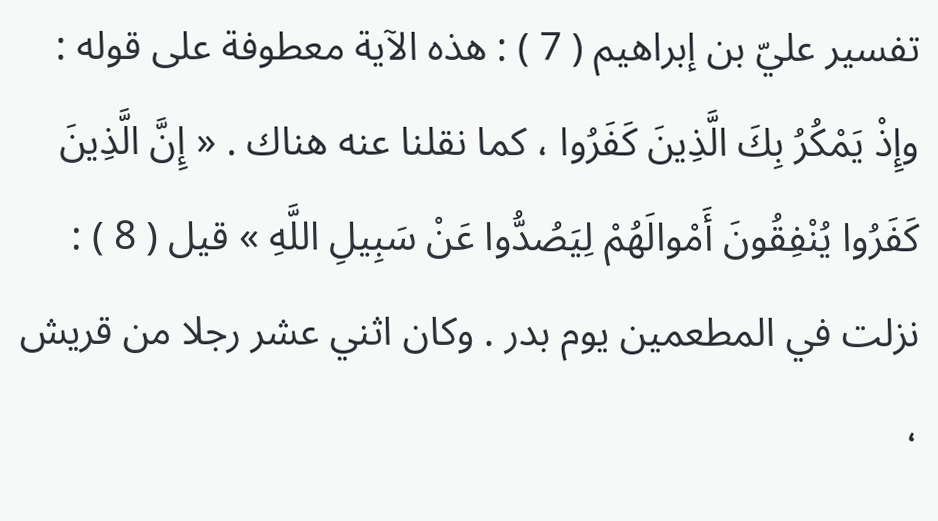تفسير عليّ بن إبراهيم ( 7 ) : هذه الآية معطوفة على قوله : وإِذْ يَمْكُرُ بِكَ الَّذِينَ كَفَرُوا ، كما نقلنا عنه هناك . « إِنَّ الَّذِينَ كَفَرُوا يُنْفِقُونَ أَمْوالَهُمْ لِيَصُدُّوا عَنْ سَبِيلِ اللَّهِ » قيل ( 8 ) : نزلت في المطعمين يوم بدر . وكان اثني عشر رجلا من قريش ،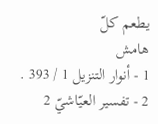يطعم كلّ
هامش
1 - أنوار التنزيل 1 / 393 . 2 - تفسير العيّاشيّ 2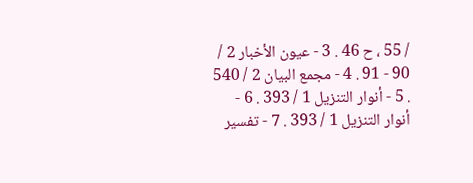/ 55 ، ح 46 . 3 - عيون الأخبار 2 / 90 - 91 . 4 - مجمع البيان 2 / 540 . 5 - أنوار التنزيل 1 / 393 . 6 - أنوار التنزيل 1 / 393 . 7 - تفسير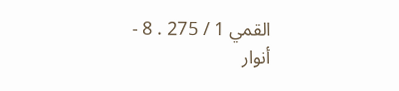القمي 1 / 275 . 8 - أنوار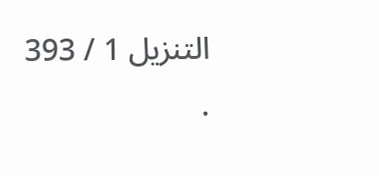التنزيل 1 / 393 .